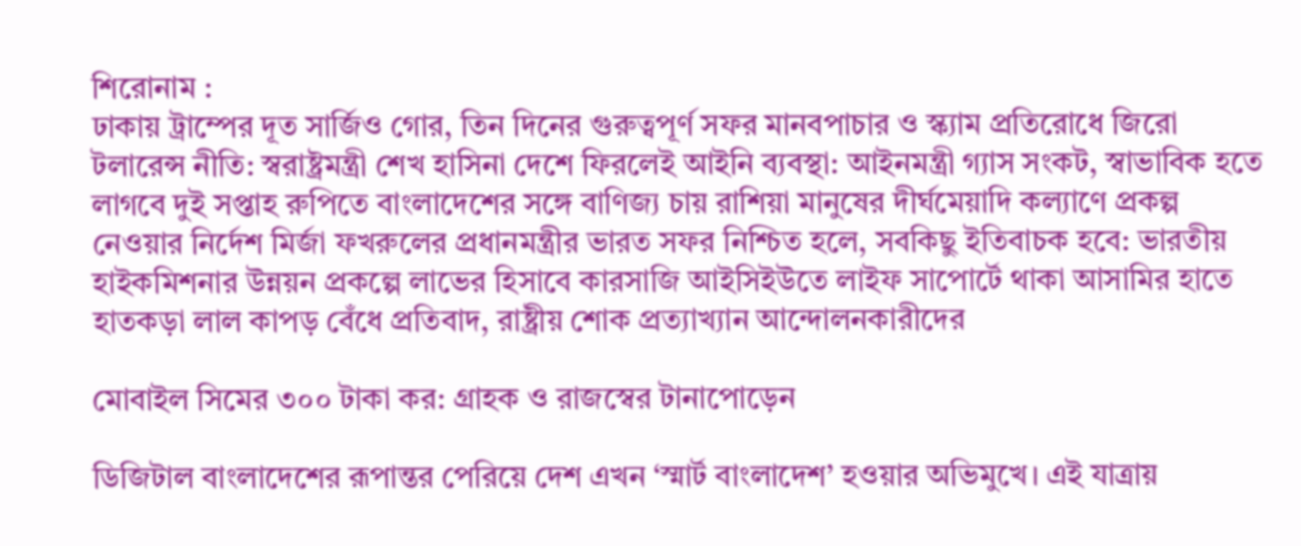শিরোনাম :
ঢাকায় ট্রাম্পের দূত সার্জিও গোর, তিন দিনের গুরুত্বপূর্ণ সফর মানবপাচার ও স্ক্যাম প্রতিরোধে জিরো টলারেন্স নীতি: স্বরাষ্ট্রমন্ত্রী শেখ হাসিনা দেশে ফিরলেই আইনি ব্যবস্থা: আইনমন্ত্রী গ্যাস সংকট, স্বাভাবিক হতে লাগবে দুই সপ্তাহ রুপিতে বাংলাদেশের সঙ্গে বাণিজ্য চায় রাশিয়া মানুষের দীর্ঘমেয়াদি কল্যাণে প্রকল্প নেওয়ার নির্দেশ মির্জা ফখরুলের প্রধানমন্ত্রীর ভারত সফর নিশ্চিত হলে, সবকিছু ইতিবাচক হবে: ভারতীয় হাইকমিশনার উন্নয়ন প্রকল্পে লাভের হিসাবে কারসাজি আইসিইউতে লাইফ সাপোর্টে থাকা আসামির হাতে হাতকড়া লাল কাপড় বেঁধে প্রতিবাদ, রাষ্ট্রীয় শোক প্রত্যাখ্যান আন্দোলনকারীদের

মোবাইল সিমের ৩০০ টাকা কর: গ্রাহক ও রাজস্বের টানাপোড়েন

ডিজিটাল বাংলাদেশের রূপান্তর পেরিয়ে দেশ এখন ‘স্মার্ট বাংলাদেশ’ হওয়ার অভিমুখে। এই যাত্রায়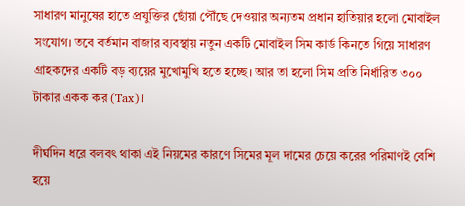সাধারণ মানুষের হাতে প্রযুক্তির ছোঁয়া পৌঁছে দেওয়ার অন্যতম প্রধান হাতিয়ার হলো মোবাইল সংযোগ। তবে বর্তমান বাজার ব্যবস্থায় নতুন একটি মোবাইল সিম কার্ড কিনতে গিয়ে সাধারণ গ্রাহকদের একটি বড় ব্যয়ের মুখোমুখি হতে হচ্ছে। আর তা হলো সিম প্রতি নির্ধারিত ৩০০ টাকার একক কর (Tax)।

দীর্ঘদিন ধরে বলবৎ থাকা এই নিয়মের কারণে সিমের মূল দামের চেয়ে করের পরিমাণই বেশি হয়ে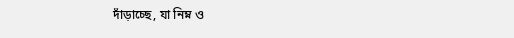দাঁড়াচ্ছে, যা নিম্ন ও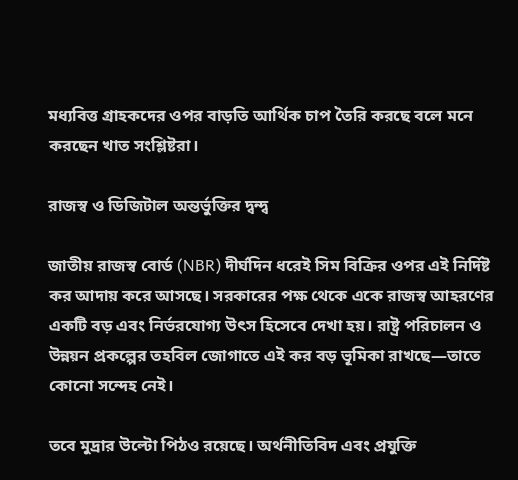মধ্যবিত্ত গ্রাহকদের ওপর বাড়তি আর্থিক চাপ তৈরি করছে বলে মনে করছেন খাত সংশ্লিষ্টরা।

রাজস্ব ও ডিজিটাল অন্তর্ভুক্তির দ্বন্দ্ব

জাতীয় রাজস্ব বোর্ড (NBR) দীর্ঘদিন ধরেই সিম বিক্রির ওপর এই নির্দিষ্ট কর আদায় করে আসছে। সরকারের পক্ষ থেকে একে রাজস্ব আহরণের একটি বড় এবং নির্ভরযোগ্য উৎস হিসেবে দেখা হয়। রাষ্ট্র পরিচালন ও উন্নয়ন প্রকল্পের তহবিল জোগাতে এই কর বড় ভূমিকা রাখছে—তাতে কোনো সন্দেহ নেই।

তবে মুদ্রার উল্টো পিঠও রয়েছে। অর্থনীতিবিদ এবং প্রযুক্তি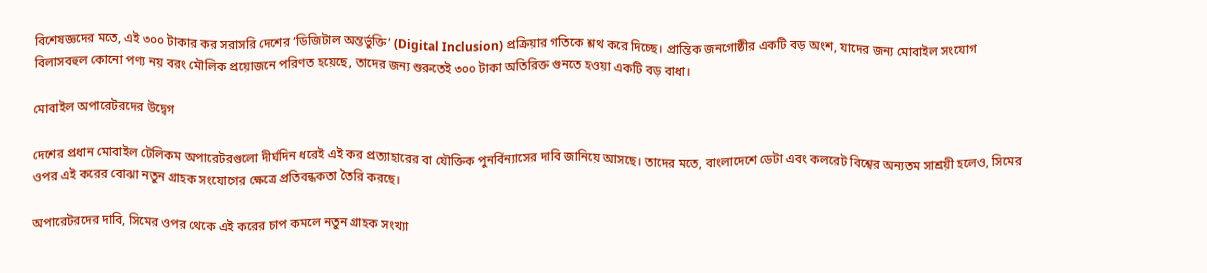বিশেষজ্ঞদের মতে, এই ৩০০ টাকার কর সরাসরি দেশের ‘ডিজিটাল অন্তর্ভুক্তি’ (Digital Inclusion) প্রক্রিয়ার গতিকে শ্লথ করে দিচ্ছে। প্রান্তিক জনগোষ্ঠীর একটি বড় অংশ, যাদের জন্য মোবাইল সংযোগ বিলাসবহুল কোনো পণ্য নয় বরং মৌলিক প্রয়োজনে পরিণত হয়েছে, তাদের জন্য শুরুতেই ৩০০ টাকা অতিরিক্ত গুনতে হওয়া একটি বড় বাধা।

মোবাইল অপারেটরদের উদ্বেগ

দেশের প্রধান মোবাইল টেলিকম অপারেটরগুলো দীর্ঘদিন ধরেই এই কর প্রত্যাহারের বা যৌক্তিক পুনর্বিন্যাসের দাবি জানিয়ে আসছে। তাদের মতে, বাংলাদেশে ডেটা এবং কলরেট বিশ্বের অন্যতম সাশ্রয়ী হলেও, সিমের ওপর এই করের বোঝা নতুন গ্রাহক সংযোগের ক্ষেত্রে প্রতিবন্ধকতা তৈরি করছে।

অপারেটরদের দাবি, সিমের ওপর থেকে এই করের চাপ কমলে নতুন গ্রাহক সংখ্যা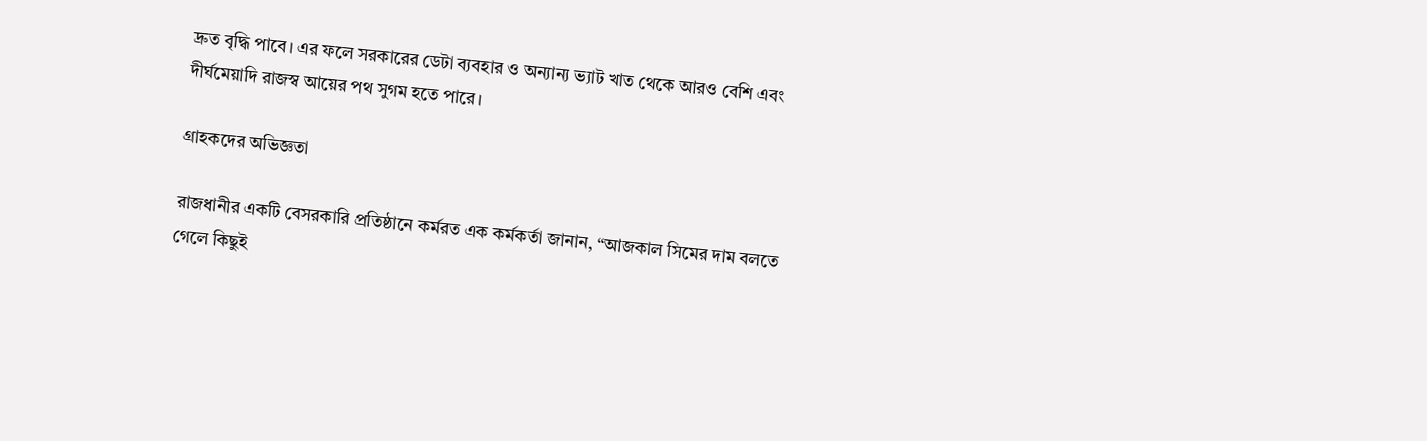দ্রুত বৃদ্ধি পাবে। এর ফলে সরকারের ডেটা ব্যবহার ও অন্যান্য ভ্যাট খাত থেকে আরও বেশি এবং দীর্ঘমেয়াদি রাজস্ব আয়ের পথ সুগম হতে পারে।

গ্রাহকদের অভিজ্ঞতা

রাজধানীর একটি বেসরকারি প্রতিষ্ঠানে কর্মরত এক কর্মকর্তা জানান, “আজকাল সিমের দাম বলতে গেলে কিছুই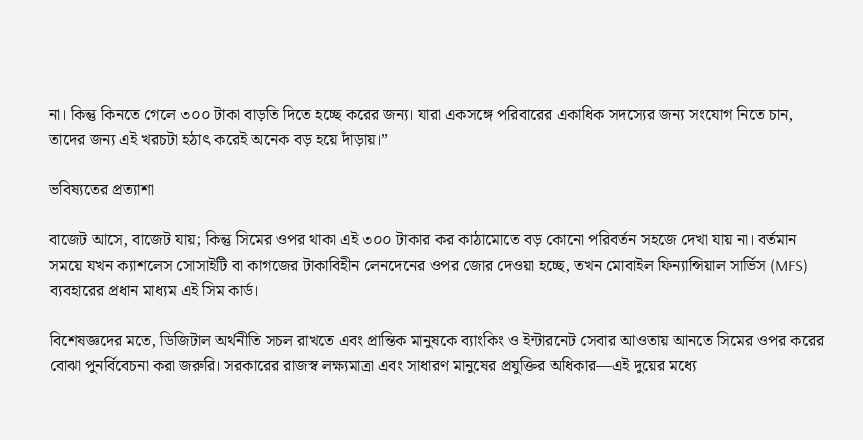না। কিন্তু কিনতে গেলে ৩০০ টাকা বাড়তি দিতে হচ্ছে করের জন্য। যারা একসঙ্গে পরিবারের একাধিক সদস্যের জন্য সংযোগ নিতে চান, তাদের জন্য এই খরচটা হঠাৎ করেই অনেক বড় হয়ে দাঁড়ায়।”

ভবিষ্যতের প্রত্যাশা

বাজেট আসে, বাজেট যায়; কিন্তু সিমের ওপর থাকা এই ৩০০ টাকার কর কাঠামোতে বড় কোনো পরিবর্তন সহজে দেখা যায় না। বর্তমান সময়ে যখন ক্যাশলেস সোসাইটি বা কাগজের টাকাবিহীন লেনদেনের ওপর জোর দেওয়া হচ্ছে, তখন মোবাইল ফিন্যান্সিয়াল সার্ভিস (MFS) ব্যবহারের প্রধান মাধ্যম এই সিম কার্ড।

বিশেষজ্ঞদের মতে, ডিজিটাল অর্থনীতি সচল রাখতে এবং প্রান্তিক মানুষকে ব্যাংকিং ও ইন্টারনেট সেবার আওতায় আনতে সিমের ওপর করের বোঝা পুনর্বিবেচনা করা জরুরি। সরকারের রাজস্ব লক্ষ্যমাত্রা এবং সাধারণ মানুষের প্রযুক্তির অধিকার—এই দুয়ের মধ্যে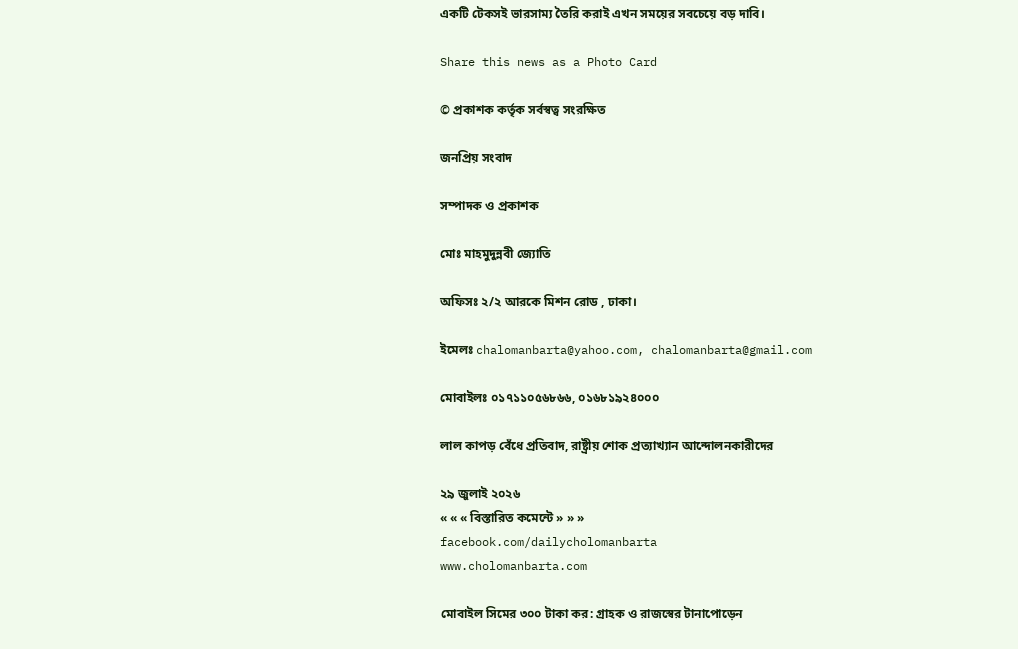একটি টেকসই ভারসাম্য তৈরি করাই এখন সময়ের সবচেয়ে বড় দাবি।

Share this news as a Photo Card

© প্রকাশক কর্তৃক সর্বস্বত্ব সংরক্ষিত

জনপ্রিয় সংবাদ

সম্পাদক ও প্রকাশক

মোঃ মাহমুদুন্নবী জ্যোতি

অফিসঃ ২/২ আরকে মিশন রোড , ঢাকা।

ইমেলঃ chalomanbarta@yahoo.com, chalomanbarta@gmail.com

মোবাইলঃ ০১৭১১০৫৬৮৬৬, ০১৬৮১৯২৪০০০

লাল কাপড় বেঁধে প্রতিবাদ, রাষ্ট্রীয় শোক প্রত্যাখ্যান আন্দোলনকারীদের

২৯ জুলাই ২০২৬
« « « বিস্তারিত কমেন্টে » » »
facebook.com/dailycholomanbarta
www.cholomanbarta.com

মোবাইল সিমের ৩০০ টাকা কর: গ্রাহক ও রাজস্বের টানাপোড়েন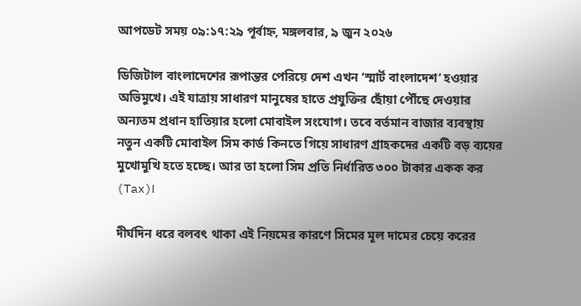আপডেট সময় ০৯:১৭:২৯ পূর্বাহ্ন, মঙ্গলবার, ৯ জুন ২০২৬

ডিজিটাল বাংলাদেশের রূপান্তর পেরিয়ে দেশ এখন ‘স্মার্ট বাংলাদেশ’ হওয়ার অভিমুখে। এই যাত্রায় সাধারণ মানুষের হাতে প্রযুক্তির ছোঁয়া পৌঁছে দেওয়ার অন্যতম প্রধান হাতিয়ার হলো মোবাইল সংযোগ। তবে বর্তমান বাজার ব্যবস্থায় নতুন একটি মোবাইল সিম কার্ড কিনতে গিয়ে সাধারণ গ্রাহকদের একটি বড় ব্যয়ের মুখোমুখি হতে হচ্ছে। আর তা হলো সিম প্রতি নির্ধারিত ৩০০ টাকার একক কর (Tax)।

দীর্ঘদিন ধরে বলবৎ থাকা এই নিয়মের কারণে সিমের মূল দামের চেয়ে করের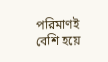পরিমাণই বেশি হয়ে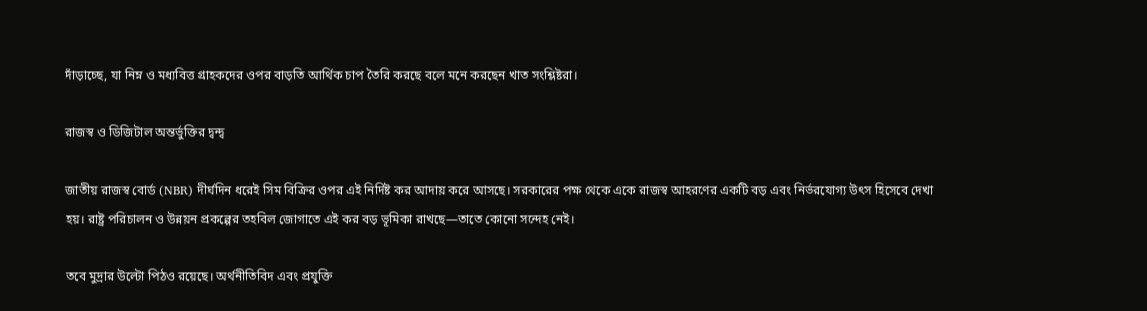দাঁড়াচ্ছে, যা নিম্ন ও মধ্যবিত্ত গ্রাহকদের ওপর বাড়তি আর্থিক চাপ তৈরি করছে বলে মনে করছেন খাত সংশ্লিষ্টরা।

রাজস্ব ও ডিজিটাল অন্তর্ভুক্তির দ্বন্দ্ব

জাতীয় রাজস্ব বোর্ড (NBR) দীর্ঘদিন ধরেই সিম বিক্রির ওপর এই নির্দিষ্ট কর আদায় করে আসছে। সরকারের পক্ষ থেকে একে রাজস্ব আহরণের একটি বড় এবং নির্ভরযোগ্য উৎস হিসেবে দেখা হয়। রাষ্ট্র পরিচালন ও উন্নয়ন প্রকল্পের তহবিল জোগাতে এই কর বড় ভূমিকা রাখছে—তাতে কোনো সন্দেহ নেই।

তবে মুদ্রার উল্টো পিঠও রয়েছে। অর্থনীতিবিদ এবং প্রযুক্তি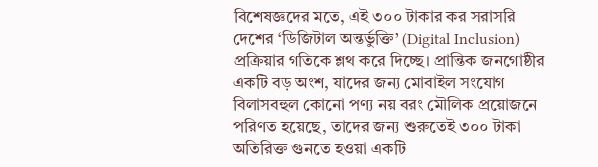বিশেষজ্ঞদের মতে, এই ৩০০ টাকার কর সরাসরি দেশের ‘ডিজিটাল অন্তর্ভুক্তি’ (Digital Inclusion) প্রক্রিয়ার গতিকে শ্লথ করে দিচ্ছে। প্রান্তিক জনগোষ্ঠীর একটি বড় অংশ, যাদের জন্য মোবাইল সংযোগ বিলাসবহুল কোনো পণ্য নয় বরং মৌলিক প্রয়োজনে পরিণত হয়েছে, তাদের জন্য শুরুতেই ৩০০ টাকা অতিরিক্ত গুনতে হওয়া একটি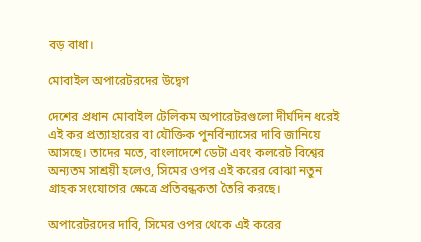বড় বাধা।

মোবাইল অপারেটরদের উদ্বেগ

দেশের প্রধান মোবাইল টেলিকম অপারেটরগুলো দীর্ঘদিন ধরেই এই কর প্রত্যাহারের বা যৌক্তিক পুনর্বিন্যাসের দাবি জানিয়ে আসছে। তাদের মতে, বাংলাদেশে ডেটা এবং কলরেট বিশ্বের অন্যতম সাশ্রয়ী হলেও, সিমের ওপর এই করের বোঝা নতুন গ্রাহক সংযোগের ক্ষেত্রে প্রতিবন্ধকতা তৈরি করছে।

অপারেটরদের দাবি, সিমের ওপর থেকে এই করের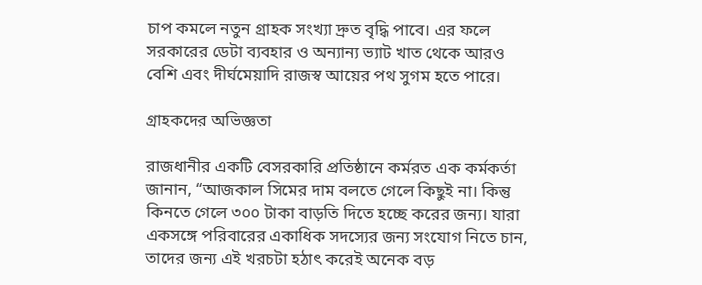চাপ কমলে নতুন গ্রাহক সংখ্যা দ্রুত বৃদ্ধি পাবে। এর ফলে সরকারের ডেটা ব্যবহার ও অন্যান্য ভ্যাট খাত থেকে আরও বেশি এবং দীর্ঘমেয়াদি রাজস্ব আয়ের পথ সুগম হতে পারে।

গ্রাহকদের অভিজ্ঞতা

রাজধানীর একটি বেসরকারি প্রতিষ্ঠানে কর্মরত এক কর্মকর্তা জানান, “আজকাল সিমের দাম বলতে গেলে কিছুই না। কিন্তু কিনতে গেলে ৩০০ টাকা বাড়তি দিতে হচ্ছে করের জন্য। যারা একসঙ্গে পরিবারের একাধিক সদস্যের জন্য সংযোগ নিতে চান, তাদের জন্য এই খরচটা হঠাৎ করেই অনেক বড়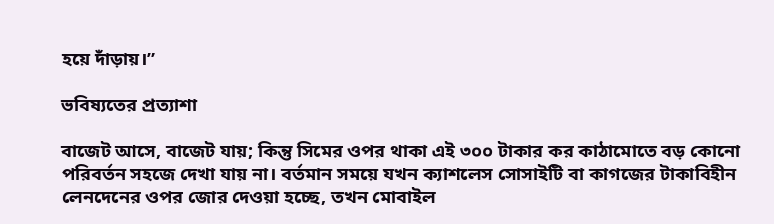হয়ে দাঁড়ায়।”

ভবিষ্যতের প্রত্যাশা

বাজেট আসে, বাজেট যায়; কিন্তু সিমের ওপর থাকা এই ৩০০ টাকার কর কাঠামোতে বড় কোনো পরিবর্তন সহজে দেখা যায় না। বর্তমান সময়ে যখন ক্যাশলেস সোসাইটি বা কাগজের টাকাবিহীন লেনদেনের ওপর জোর দেওয়া হচ্ছে, তখন মোবাইল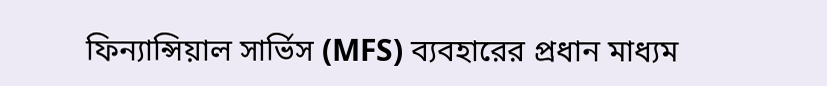ফিন্যান্সিয়াল সার্ভিস (MFS) ব্যবহারের প্রধান মাধ্যম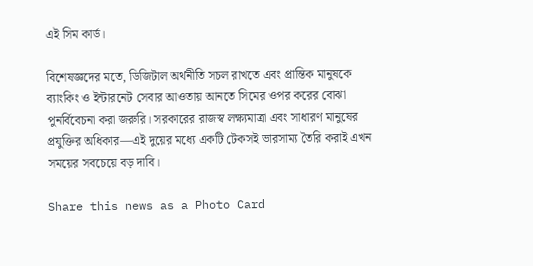এই সিম কার্ড।

বিশেষজ্ঞদের মতে, ডিজিটাল অর্থনীতি সচল রাখতে এবং প্রান্তিক মানুষকে ব্যাংকিং ও ইন্টারনেট সেবার আওতায় আনতে সিমের ওপর করের বোঝা পুনর্বিবেচনা করা জরুরি। সরকারের রাজস্ব লক্ষ্যমাত্রা এবং সাধারণ মানুষের প্রযুক্তির অধিকার—এই দুয়ের মধ্যে একটি টেকসই ভারসাম্য তৈরি করাই এখন সময়ের সবচেয়ে বড় দাবি।

Share this news as a Photo Card